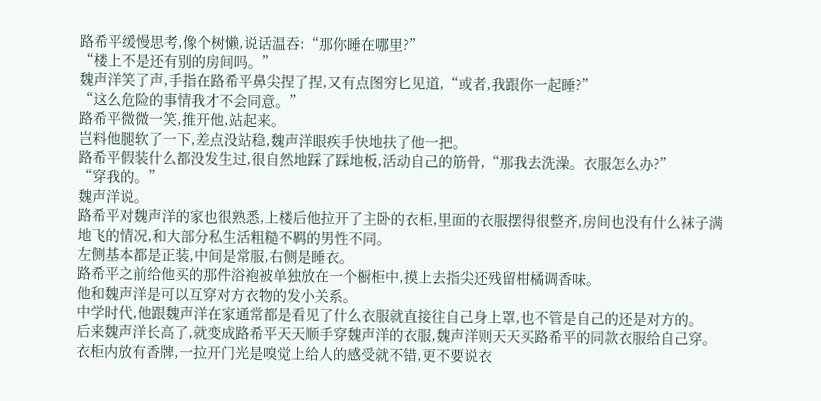路希平缓慢思考,像个树懒,说话温吞:“那你睡在哪里?”
“楼上不是还有别的房间吗。”
魏声洋笑了声,手指在路希平鼻尖捏了捏,又有点图穷匕见道,“或者,我跟你一起睡?”
“这么危险的事情我才不会同意。”
路希平微微一笑,推开他,站起来。
岂料他腿软了一下,差点没站稳,魏声洋眼疾手快地扶了他一把。
路希平假装什么都没发生过,很自然地踩了踩地板,活动自己的筋骨,“那我去洗澡。衣服怎么办?”
“穿我的。”
魏声洋说。
路希平对魏声洋的家也很熟悉,上楼后他拉开了主卧的衣柜,里面的衣服摆得很整齐,房间也没有什么袜子满地飞的情况,和大部分私生活粗糙不羁的男性不同。
左侧基本都是正装,中间是常服,右侧是睡衣。
路希平之前给他买的那件浴袍被单独放在一个橱柜中,摸上去指尖还残留柑橘调香味。
他和魏声洋是可以互穿对方衣物的发小关系。
中学时代,他跟魏声洋在家通常都是看见了什么衣服就直接往自己身上罩,也不管是自己的还是对方的。
后来魏声洋长高了,就变成路希平天天顺手穿魏声洋的衣服,魏声洋则天天买路希平的同款衣服给自己穿。
衣柜内放有香牌,一拉开门光是嗅觉上给人的感受就不错,更不要说衣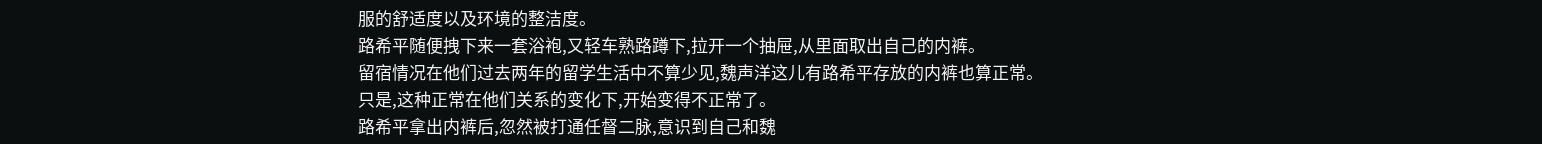服的舒适度以及环境的整洁度。
路希平随便拽下来一套浴袍,又轻车熟路蹲下,拉开一个抽屉,从里面取出自己的内裤。
留宿情况在他们过去两年的留学生活中不算少见,魏声洋这儿有路希平存放的内裤也算正常。
只是,这种正常在他们关系的变化下,开始变得不正常了。
路希平拿出内裤后,忽然被打通任督二脉,意识到自己和魏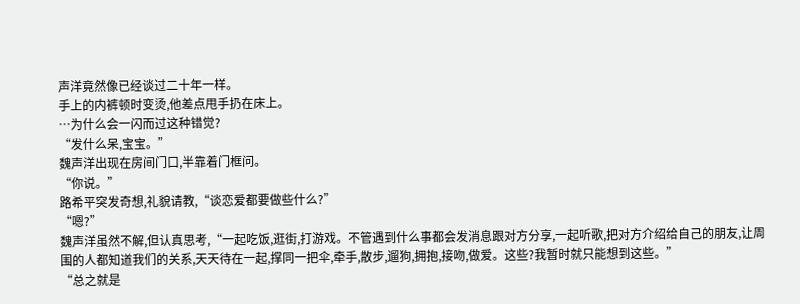声洋竟然像已经谈过二十年一样。
手上的内裤顿时变烫,他差点甩手扔在床上。
…为什么会一闪而过这种错觉?
“发什么呆,宝宝。”
魏声洋出现在房间门口,半靠着门框问。
“你说。”
路希平突发奇想,礼貌请教,“谈恋爱都要做些什么?”
“嗯?”
魏声洋虽然不解,但认真思考,“一起吃饭,逛街,打游戏。不管遇到什么事都会发消息跟对方分享,一起听歌,把对方介绍给自己的朋友,让周围的人都知道我们的关系,天天待在一起,撑同一把伞,牵手,散步,遛狗,拥抱,接吻,做爱。这些?我暂时就只能想到这些。”
“总之就是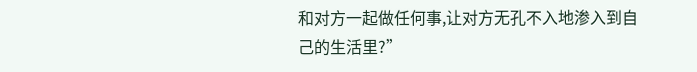和对方一起做任何事,让对方无孔不入地渗入到自己的生活里?”